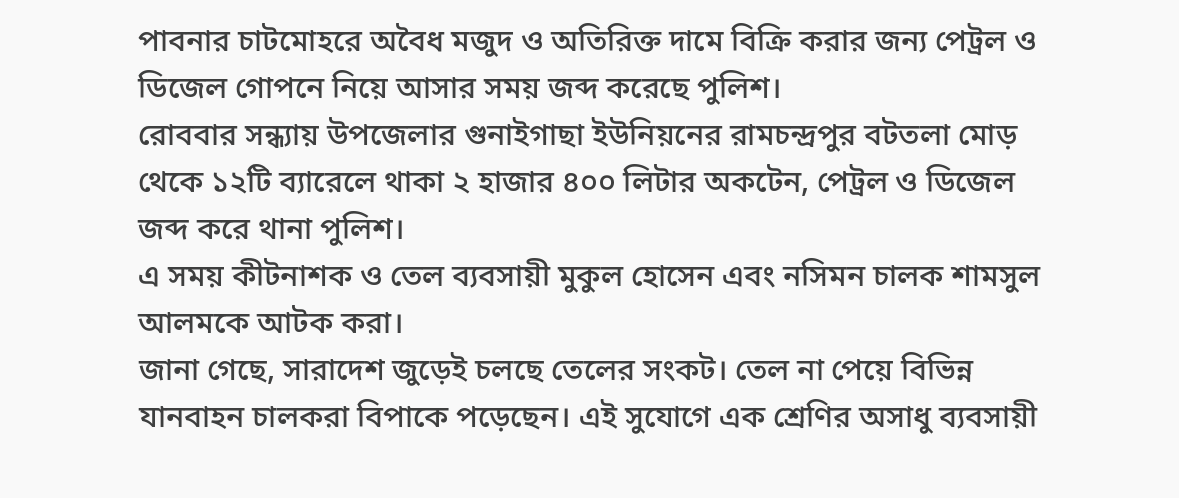পাবনার চাটমোহরে অবৈধ মজুদ ও অতিরিক্ত দামে বিক্রি করার জন্য পেট্রল ও ডিজেল গোপনে নিয়ে আসার সময় জব্দ করেছে পুলিশ।
রোববার সন্ধ্যায় উপজেলার গুনাইগাছা ইউনিয়নের রামচন্দ্রপুর বটতলা মোড় থেকে ১২টি ব্যারেলে থাকা ২ হাজার ৪০০ লিটার অকটেন, পেট্রল ও ডিজেল জব্দ করে থানা পুলিশ।
এ সময় কীটনাশক ও তেল ব্যবসায়ী মুকুল হোসেন এবং নসিমন চালক শামসুল আলমকে আটক করা।
জানা গেছে, সারাদেশ জুড়েই চলছে তেলের সংকট। তেল না পেয়ে বিভিন্ন যানবাহন চালকরা বিপাকে পড়েছেন। এই সুযোগে এক শ্রেণির অসাধু ব্যবসায়ী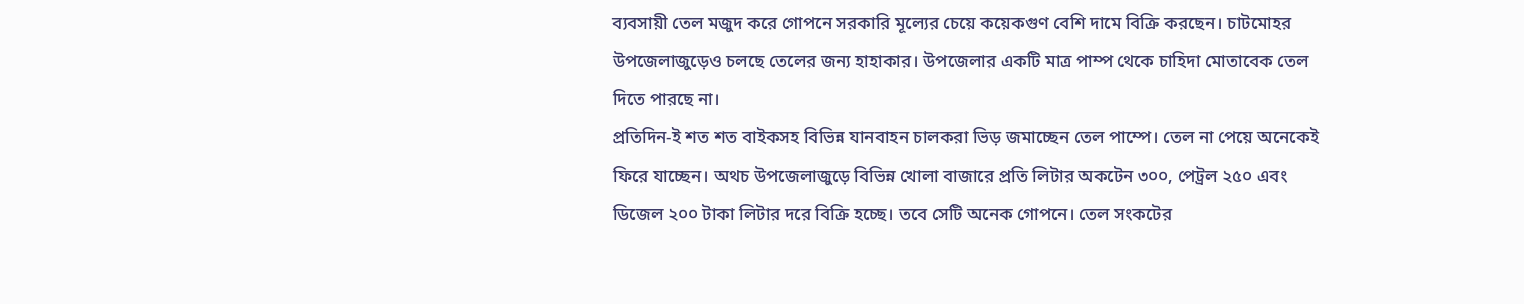ব্যবসায়ী তেল মজুদ করে গোপনে সরকারি মূল্যের চেয়ে কয়েকগুণ বেশি দামে বিক্রি করছেন। চাটমোহর উপজেলাজুড়েও চলছে তেলের জন্য হাহাকার। উপজেলার একটি মাত্র পাম্প থেকে চাহিদা মোতাবেক তেল দিতে পারছে না।
প্রতিদিন-ই শত শত বাইকসহ বিভিন্ন যানবাহন চালকরা ভিড় জমাচ্ছেন তেল পাম্পে। তেল না পেয়ে অনেকেই ফিরে যাচ্ছেন। অথচ উপজেলাজুড়ে বিভিন্ন খোলা বাজারে প্রতি লিটার অকটেন ৩০০, পেট্রল ২৫০ এবং ডিজেল ২০০ টাকা লিটার দরে বিক্রি হচ্ছে। তবে সেটি অনেক গোপনে। তেল সংকটের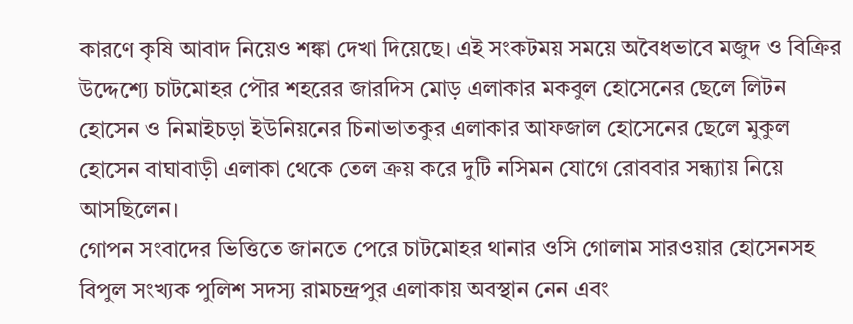কারণে কৃষি আবাদ নিয়েও শঙ্কা দেখা দিয়েছে। এই সংকটময় সময়ে অবৈধভাবে মজুদ ও বিক্রির উদ্দেশ্যে চাটমোহর পৌর শহরের জারদিস মোড় এলাকার মকবুল হোসেনের ছেলে লিটন হোসেন ও নিমাইচড়া ইউনিয়নের চিনাভাতকুর এলাকার আফজাল হোসেনের ছেলে মুকুল হোসেন বাঘাবাড়ী এলাকা থেকে তেল ক্রয় করে দুটি নসিমন যোগে রোববার সন্ধ্যায় নিয়ে আসছিলেন।
গোপন সংবাদের ভিত্তিতে জানতে পেরে চাটমোহর থানার ওসি গোলাম সারওয়ার হোসেনসহ বিপুল সংখ্যক পুলিশ সদস্য রামচন্দ্রপুর এলাকায় অবস্থান নেন এবং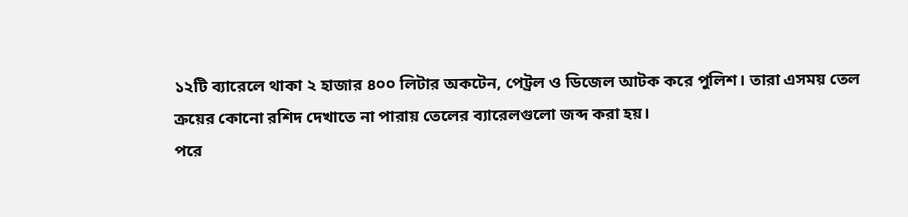১২টি ব্যারেলে থাকা ২ হাজার ৪০০ লিটার অকটেন, পেট্রল ও ডিজেল আটক করে পুলিশ। তারা এসময় তেল ক্রয়ের কোনো রশিদ দেখাতে না পারায় তেলের ব্যারেলগুলো জব্দ করা হয়।
পরে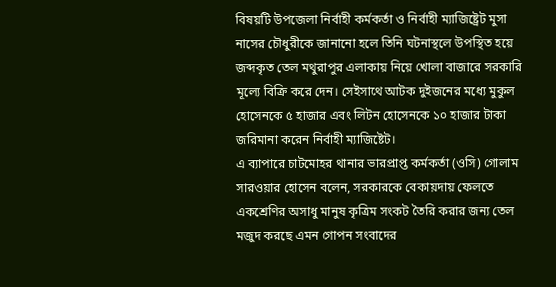বিষয়টি উপজেলা নির্বাহী কর্মকর্তা ও নির্বাহী ম্যাজিষ্ট্রেট মুসা নাসের চৌধুরীকে জানানো হলে তিনি ঘটনাস্থলে উপস্থিত হয়ে জব্দকৃত তেল মথুরাপুর এলাকায় নিয়ে খোলা বাজারে সরকারি মূল্যে বিক্রি করে দেন। সেইসাথে আটক দুইজনের মধ্যে মুকুল হোসেনকে ৫ হাজার এবং লিটন হোসেনকে ১০ হাজার টাকা জরিমানা করেন নির্বাহী ম্যাজিষ্টেট।
এ ব্যাপারে চাটমোহর থানার ভারপ্রাপ্ত কর্মকর্তা (ওসি) গোলাম সারওয়ার হোসেন বলেন, সরকারকে বেকায়দায় ফেলতে একশ্রেণির অসাধু মানুষ কৃত্রিম সংকট তৈরি করার জন্য তেল মজুদ করছে এমন গোপন সংবাদের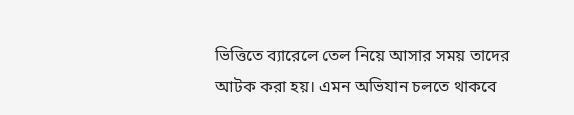ভিত্তিতে ব্যারেলে তেল নিয়ে আসার সময় তাদের আটক করা হয়। এমন অভিযান চলতে থাকবে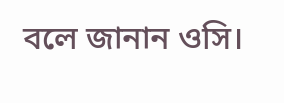বলে জানান ওসি।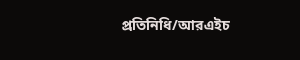প্রতিনিধি/আরএইচ